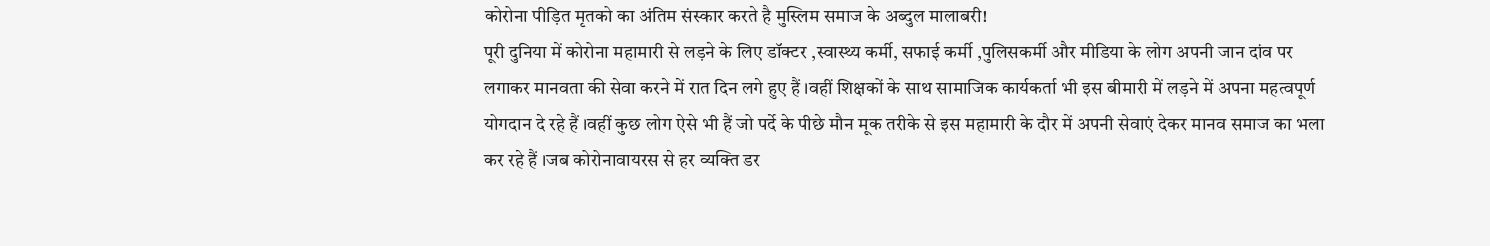कोरोना पीड़ित मृतको का अंतिम संस्कार करते है मुस्लिम समाज के अब्दुल मालाबरी!
पूरी दुनिया में कोरोना महामारी से लड़ने के लिए डॉक्टर ,स्वास्थ्य कर्मी, सफाई कर्मी ,पुलिसकर्मी और मीडिया के लोग अपनी जान दांव पर लगाकर मानवता की सेवा करने में रात दिन लगे हुए हैं ।वहीं शिक्षकों के साथ सामाजिक कार्यकर्ता भी इस बीमारी में लड़ने में अपना महत्वपूर्ण योगदान दे रहे हैं ।वहीं कुछ लोग ऐसे भी हैं जो पर्दे के पीछे मौन मूक तरीके से इस महामारी के दौर में अपनी सेवाएं देकर मानव समाज का भला कर रहे हैं ।जब कोरोनावायरस से हर व्यक्ति डर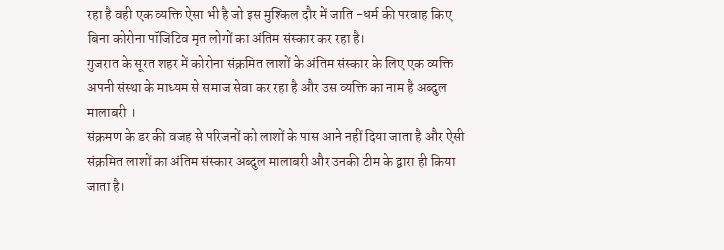रहा है वही एक व्यक्ति ऐसा भी है जो इस मुश्किल दौर में जाति -धर्म की परवाह किए बिना कोरोना पॉजिटिव मृत लोगों का अंतिम संस्कार कर रहा है।
गुजरात के सूरत शहर में कोरोना संक्रमित लाशों के अंतिम संस्कार के लिए एक व्यक्ति अपनी संस्था के माध्यम से समाज सेवा कर रहा है और उस व्यक्ति का नाम है अब्दुल मालाबरी ।
संक्रमण के डर की वजह से परिजनों को लाशों के पास आने नहीं दिया जाता है और ऐसी संक्रमित लाशों का अंतिम संस्कार अब्दुल मालाबरी और उनकी टीम के द्वारा ही किया जाता है।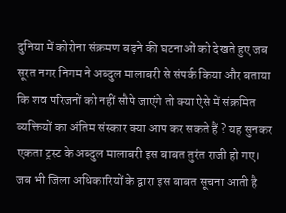दुनिया में कोरोना संक्रमण बढ़ने की घटनाओं को देखते हुए जब सूरत नगर निगम ने अब्दुल मालाबरी से संपर्क किया और बताया कि शव परिजनों को नहीं सौपे जाएंगे तो क्या ऐसे में संक्रमित व्यक्तियों का अंतिम संस्कार क्या आप कर सकते हैं ? यह सुनकर एकता ट्रस्ट के अब्दुल मालाबरी इस बाबत तुरंत राजी हो गए।
जब भी जिला अधिकारियों के द्वारा इस बाबत सूचना आती है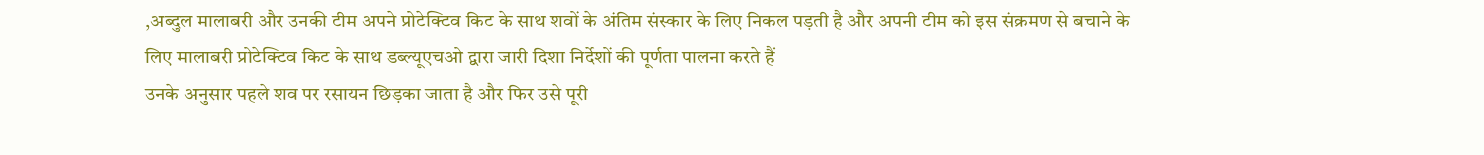,अब्दुल मालाबरी और उनकी टीम अपने प्रोटेक्टिव किट के साथ शवों के अंतिम संस्कार के लिए निकल पड़ती है और अपनी टीम को इस संक्रमण से बचाने के लिए मालाबरी प्रोटेक्टिव किट के साथ डब्ल्यूएचओ द्वारा जारी दिशा निर्देशों की पूर्णता पालना करते हैं
उनके अनुसार पहले शव पर रसायन छिड़का जाता है और फिर उसे पूरी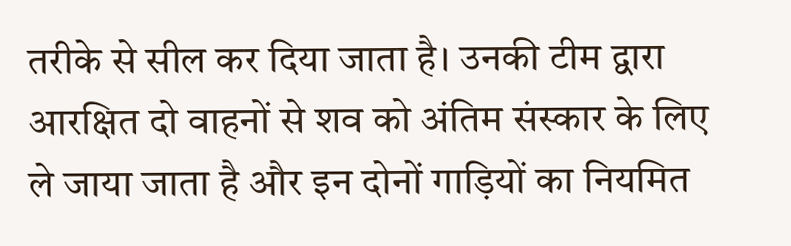तरीके से सील कर दिया जाता है। उनकी टीम द्वारा आरक्षित दो वाहनों से शव को अंतिम संस्कार के लिए ले जाया जाता है और इन दोनों गाड़ियों का नियमित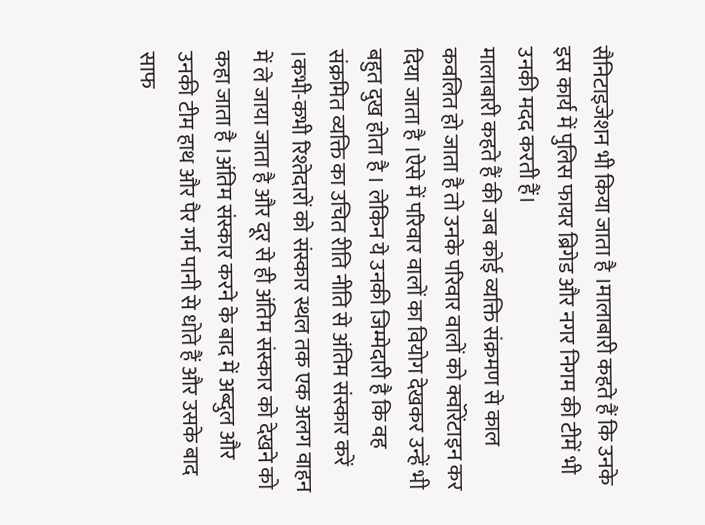सैनिटाइजेशन भी किया जाता है ।मालाबारी कहते हैं कि उनके इस कार्य में पुलिस फायर ब्रिगेड और नगर निगम की टीमें भी उनकी मदद करती हैं।
मालाबारी कहते हैं की जब कोई व्यक्ति संक्रमण से काल कवलित हो जाता है तो उनके परिवार वालों को क्वॉरेंटाइन कर दिया जाता है ।ऐसे में परिवार वालों का वियोग देखकर उन्हें भी बहुत दुख होता है । लेकिन ये उनकी जिम्मेदारी है कि वह संक्रमित व्यक्ति का उचित रीति नीति से अंतिम संस्कार करें ।कभी-कभी रिश्तेदारों को संस्कार स्थल तक एक अलग वाहन में ले जाया जाता है और दूर से ही अंतिम संस्कार को देखने को कहा जाता है ।अंतिम संस्कार करने के बाद में अब्दुल और उनकी टीम हाथ और पैर गर्म पानी से धोते हैं और उसके बाद साफ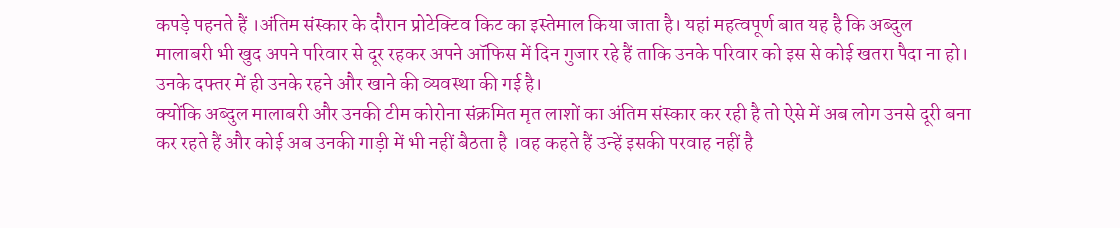कपड़े पहनते हैं ।अंतिम संस्कार के दौरान प्रोटेक्टिव किट का इस्तेमाल किया जाता है। यहां महत्वपूर्ण बात यह है कि अब्दुल मालाबरी भी खुद अपने परिवार से दूर रहकर अपने ऑफिस में दिन गुजार रहे हैं ताकि उनके परिवार को इस से कोई खतरा पैदा ना हो। उनके दफ्तर में ही उनके रहने और खाने की व्यवस्था की गई है।
क्योंकि अब्दुल मालाबरी और उनकी टीम कोरोना संक्रमित मृत लाशों का अंतिम संस्कार कर रही है तो ऐसे में अब लोग उनसे दूरी बना कर रहते हैं और कोई अब उनकी गाड़ी में भी नहीं बैठता है ।वह कहते हैं उन्हें इसकी परवाह नहीं है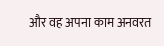और वह अपना काम अनवरत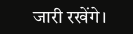जारी रखेंगे।